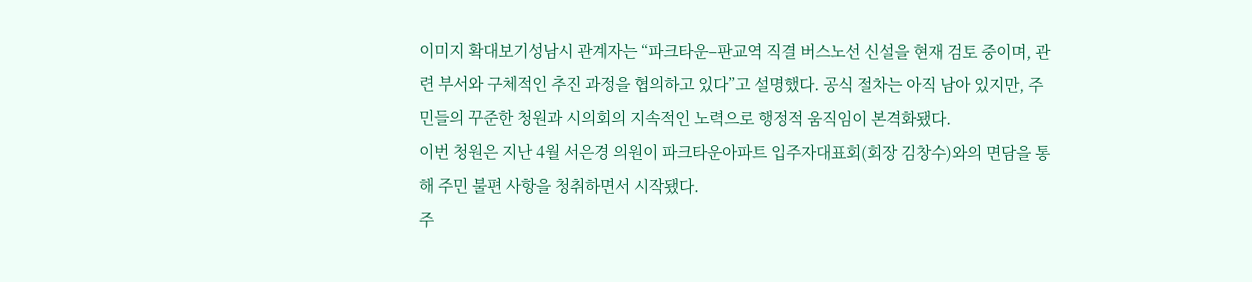이미지 확대보기성남시 관계자는 “파크타운–판교역 직결 버스노선 신설을 현재 검토 중이며, 관련 부서와 구체적인 추진 과정을 협의하고 있다”고 설명했다. 공식 절차는 아직 남아 있지만, 주민들의 꾸준한 청원과 시의회의 지속적인 노력으로 행정적 움직임이 본격화됐다.
이번 청원은 지난 4월 서은경 의원이 파크타운아파트 입주자대표회(회장 김창수)와의 면담을 통해 주민 불편 사항을 청취하면서 시작됐다.
주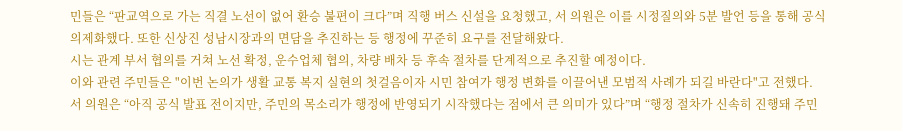민들은 “판교역으로 가는 직결 노선이 없어 환승 불편이 크다”며 직행 버스 신설을 요청했고, 서 의원은 이를 시정질의와 5분 발언 등을 통해 공식 의제화했다. 또한 신상진 성남시장과의 면담을 추진하는 등 행정에 꾸준히 요구를 전달해왔다.
시는 관계 부서 협의를 거쳐 노선 확정, 운수업체 협의, 차량 배차 등 후속 절차를 단계적으로 추진할 예정이다.
이와 관련 주민들은 "이번 논의가 생활 교통 복지 실현의 첫걸음이자 시민 참여가 행정 변화를 이끌어낸 모범적 사례가 되길 바란다"고 전했다.
서 의원은 “아직 공식 발표 전이지만, 주민의 목소리가 행정에 반영되기 시작했다는 점에서 큰 의미가 있다”며 “행정 절차가 신속히 진행돼 주민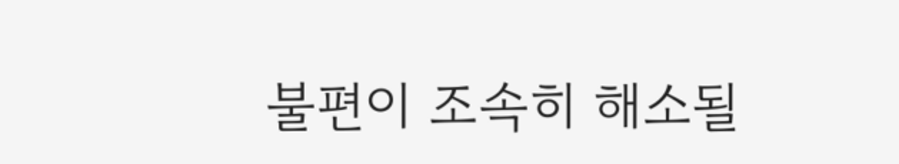불편이 조속히 해소될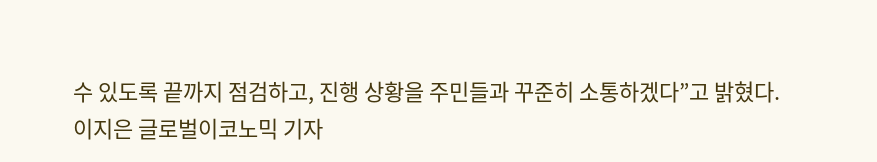수 있도록 끝까지 점검하고, 진행 상황을 주민들과 꾸준히 소통하겠다”고 밝혔다.
이지은 글로벌이코노믹 기자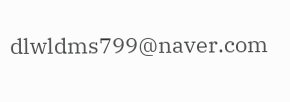dlwldms799@naver.com